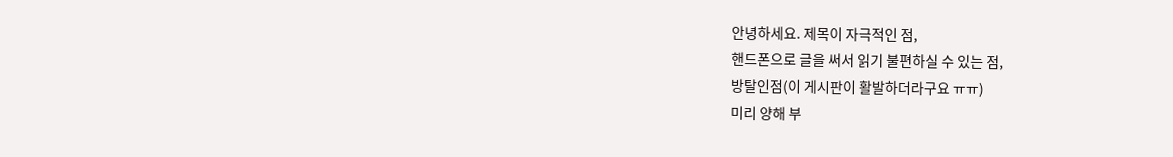안녕하세요. 제목이 자극적인 점,
핸드폰으로 글을 써서 읽기 불편하실 수 있는 점,
방탈인점(이 게시판이 활발하더라구요 ㅠㅠ)
미리 양해 부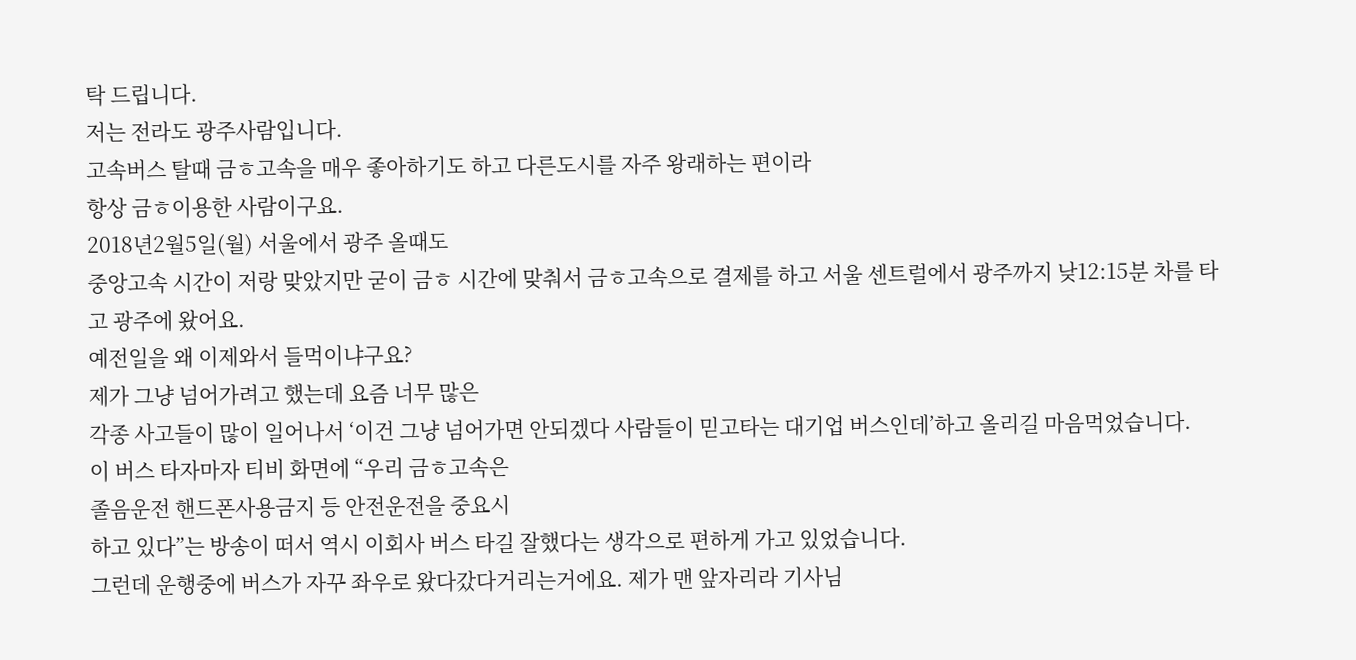탁 드립니다.
저는 전라도 광주사람입니다.
고속버스 탈때 금ㅎ고속을 매우 좋아하기도 하고 다른도시를 자주 왕래하는 편이라
항상 금ㅎ이용한 사람이구요.
2018년2월5일(월) 서울에서 광주 올때도
중앙고속 시간이 저랑 맞았지만 굳이 금ㅎ 시간에 맞춰서 금ㅎ고속으로 결제를 하고 서울 센트럴에서 광주까지 낮12:15분 차를 타고 광주에 왔어요.
예전일을 왜 이제와서 들먹이냐구요?
제가 그냥 넘어가려고 했는데 요즘 너무 많은
각종 사고들이 많이 일어나서 ‘이건 그냥 넘어가면 안되겠다 사람들이 믿고타는 대기업 버스인데’하고 올리길 마음먹었습니다.
이 버스 타자마자 티비 화면에 “우리 금ㅎ고속은
졸음운전 핸드폰사용금지 등 안전운전을 중요시
하고 있다”는 방송이 떠서 역시 이회사 버스 타길 잘했다는 생각으로 편하게 가고 있었습니다.
그런데 운행중에 버스가 자꾸 좌우로 왔다갔다거리는거에요. 제가 맨 앞자리라 기사님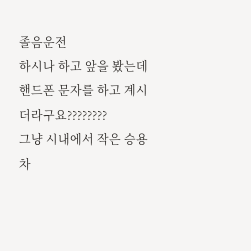졸음운전
하시나 하고 앞을 봤는데
핸드폰 문자를 하고 계시더라구요????????
그냥 시내에서 작은 승용차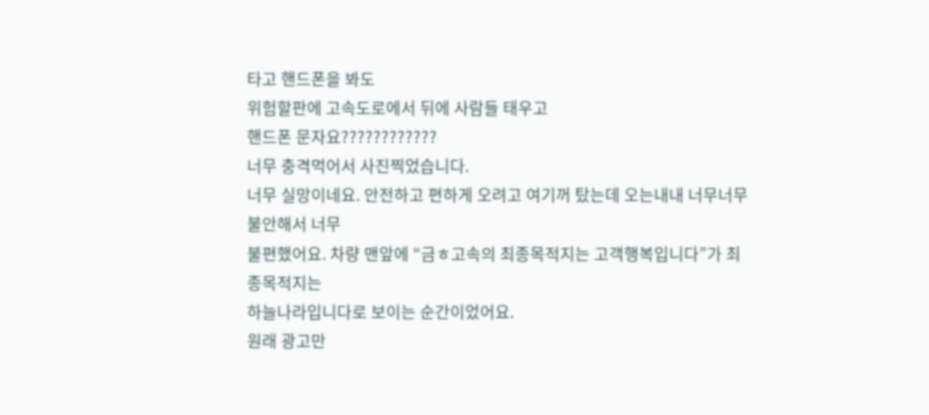타고 핸드폰을 봐도
위험할판에 고속도로에서 뒤에 사람들 태우고
핸드폰 문자요????????????
너무 충격먹어서 사진찍었습니다.
너무 실망이네요. 안전하고 편하게 오려고 여기꺼 탔는데 오는내내 너무너무 불안해서 너무
불편했어요. 차량 맨앞에 “금ㅎ고속의 최종목적지는 고객행복입니다”가 최종목적지는
하늘나라입니다로 보이는 순간이었어요.
원래 광고만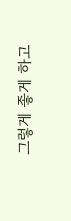그렇게 좋게 하고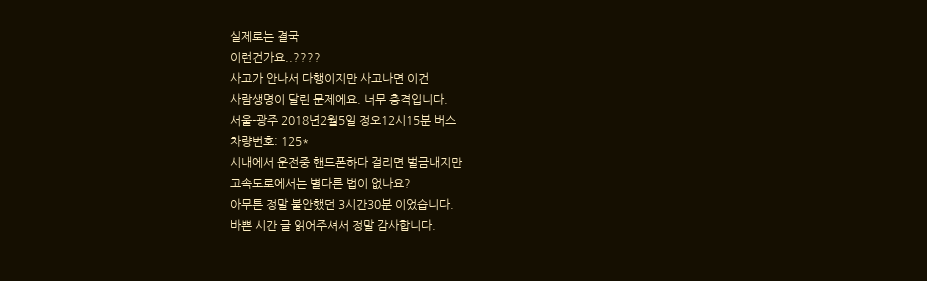실제로는 결국
이런건가요..????
사고가 안나서 다행이지만 사고나면 이건
사람생명이 달린 문제에요. 너무 충격입니다.
서울-광주 2018년2월5일 정오12시15분 버스
차량번호: 125*
시내에서 운전중 핸드폰하다 걸리면 벌금내지만
고속도로에서는 별다른 법이 없나요?
아무튼 정말 불안했던 3시간30분 이었습니다.
바쁜 시간 글 읽어주셔서 정말 감사합니다.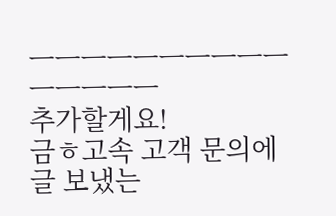ㅡㅡㅡㅡㅡㅡㅡㅡㅡㅡㅡㅡㅡㅡㅡ
추가할게요!
금ㅎ고속 고객 문의에 글 보냈는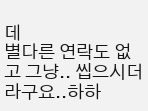데
별다른 연락도 없고 그냥.. 씹으시더라구요..하하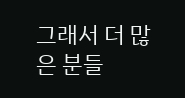그래서 더 많은 분들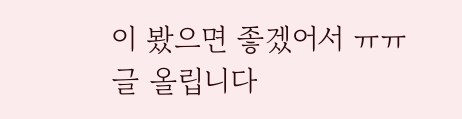이 봤으면 좋겠어서 ㅠㅠ
글 올립니다